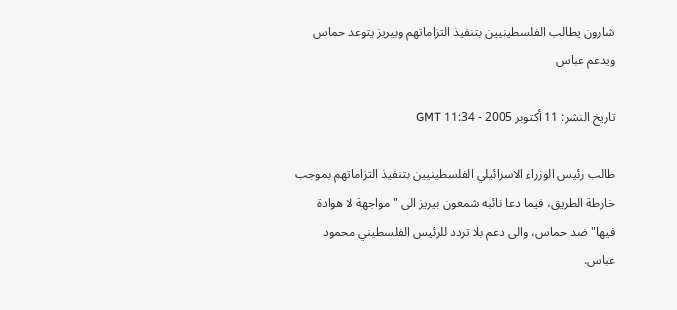شارون يطالب الفلسطينيين بتنفيذ التزاماتهم وبيريز يتوعد حماس ويدعم عباس

تاريخ النشر: 11 أكتوبر 2005 - 11:34 GMT

طالب رئيس الوزراء الاسرائيلي الفلسطينيين بتنفيذ التزاماتهم بموجب خارطة الطريق، فيما دعا نائبه شمعون بيريز الى "مواجهة لا هوادة فيها" ضد حماس، والى دعم بلا تردد للرئيس الفلسطيني محمود عباس.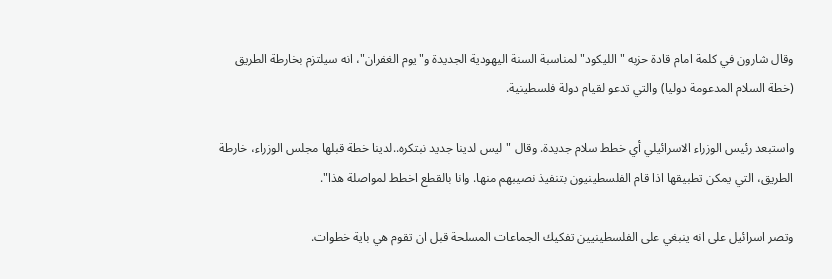وقال شارون في كلمة امام قادة حزبه "الليكود" لمناسبة السنة اليهودية الجديدة و"يوم الغفران"، انه سيلتزم بخارطة الطريق (خطة السلام المدعومة دوليا) والتي تدعو لقيام دولة فلسطينية.

واستبعد رئيس الوزراء الاسرائيلي أي خطط سلام جديدة. وقال "ليس لدينا جديد نبتكره..لدينا خطة قبلها مجلس الوزراء، خارطة الطريق، التي يمكن تطبيقها اذا قام الفلسطينيون بتنفيذ نصيبهم منها. وانا بالقطع اخطط لمواصلة هذا".

وتصر اسرائيل على انه ينبغي على الفلسطينيين تفكيك الجماعات المسلحة قبل ان تقوم هي باية خطوات.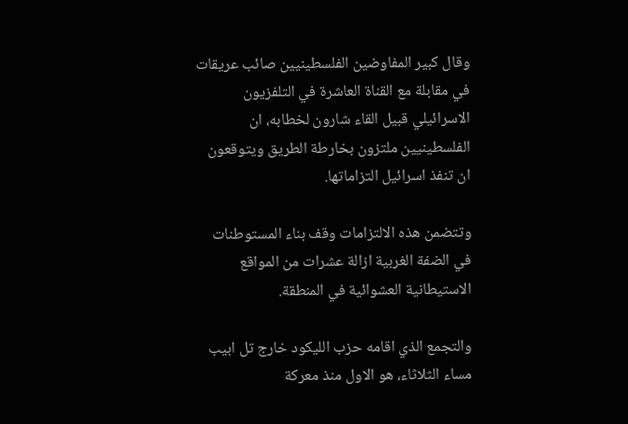وقال كبير المفاوضين الفلسطينيين صائب عريقات في مقابلة مع القناة العاشرة في التلفزيون الاسرائيلي قبيل القاء شارون لخطابه، ان الفلسطينيين ملتزون بخارطة الطريق ويتوقعون ان تنفذ اسرائيل التزاماتها.

وتتضمن هذه الالتزامات وقف بناء المستوطنات في الضفة الغربية ازالة عشرات من المواقع الاستيطانية العشوائية في المنطقة.

والتجمع الذي اقامه حزب الليكود خارج تل ابيب مساء الثلاثاء، هو الاول منذ معركة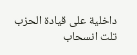داخلية على قيادة الحزب تلت انسحاب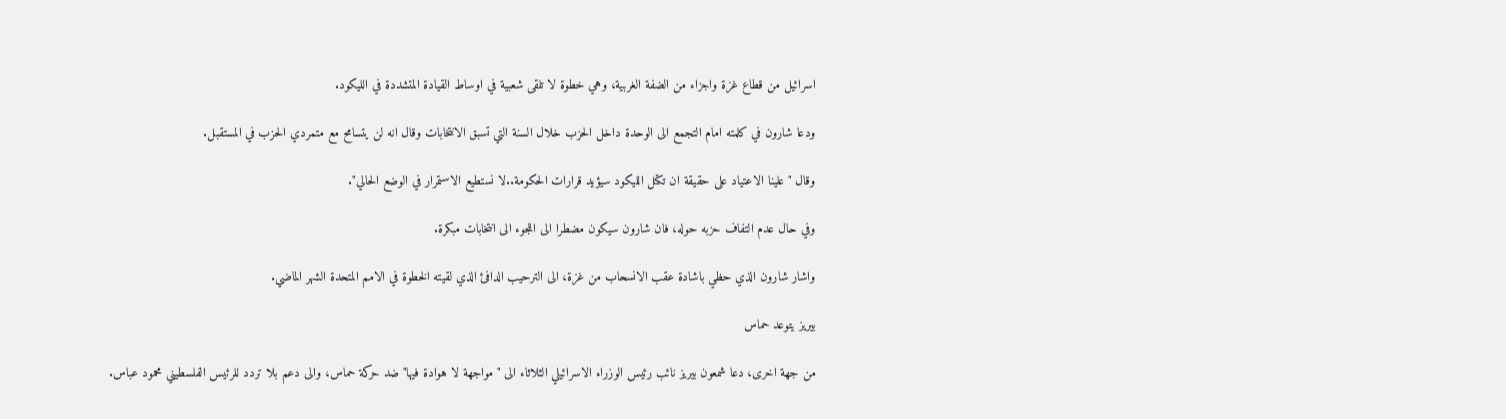اسرائيل من قطاع غزة واجزاء من الضفة الغربية، وهي خطوة لا تلقى شعبية في اوساط القيادة المتشددة في الليكود.

ودعا شارون في كلمته امام التجمع الى الوحدة داخل الحزب خلال السنة التي تسبق الانتخابات وقال انه لن يتسامح مع متمردي الحزب في المستقبل.

وقال "علينا الاعتياد على حقيقة ان تكتل الليكود سيؤيد قرارات الحكومة..لا نستطيع الاستمرار في الوضع الحالي".

وفي حال عدم التفاف حزبه حوله، فان شارون سيكون مضطرا الى اللجوء الى انتخابات مبكرة.

واشار شارون الذي حظي باشادة عقب الانسحاب من غزة، الى الترحيب الدافئ الذي لقيته الخطوة في الامم المتحدة الشهر الماضي.

بيريز يتوعد حماس

من جهة اخرى، دعا شمعون بيريز نائب رئيس الوزراء الاسرائيلي الثلاثاء الى "مواجهة لا هوادة فيها" ضد حركة حماس، والى دعم بلا تردد للرئيس الفلسطيني محمود عباس.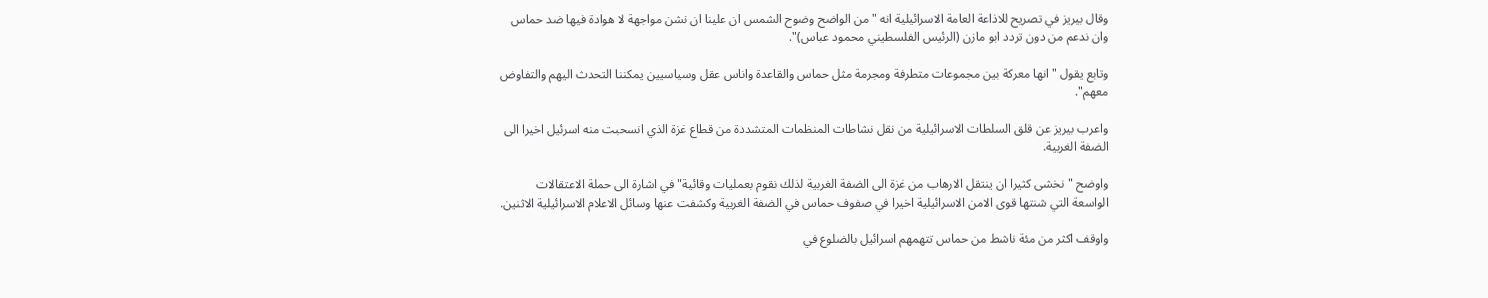وقال بيريز في تصريح للاذاعة العامة الاسرائيلية انه "من الواضح وضوح الشمس ان علينا ان نشن مواجهة لا هوادة فيها ضد حماس وان ندعم من دون تردد ابو مازن (الرئيس الفلسطيني محمود عباس)".

وتابع يقول "انها معركة بين مجموعات متطرفة ومجرمة مثل حماس والقاعدة واناس عقل وسياسيين يمكننا التحدث اليهم والتفاوض معهم".

واعرب بيريز عن قلق السلطات الاسرائيلية من نقل نشاطات المنظمات المتشددة من قطاع غزة الذي انسحبت منه اسرئيل اخيرا الى الضفة الغربية.

واوضح "نخشى كثيرا ان ينتقل الارهاب من غزة الى الضفة الغربية لذلك نقوم بعمليات وقائية" في اشارة الى حملة الاعتقالات الواسعة التي شنتها قوى الامن الاسرائيلية اخيرا في صفوف حماس في الضفة الغربية وكشفت عنها وسائل الاعلام الاسرائيلية الاثنين.

واوقف اكثر من مئة ناشط من حماس تتهمهم اسرائيل بالضلوع في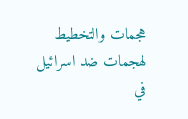هجمات والتخطيط لهجمات ضد اسرائيل في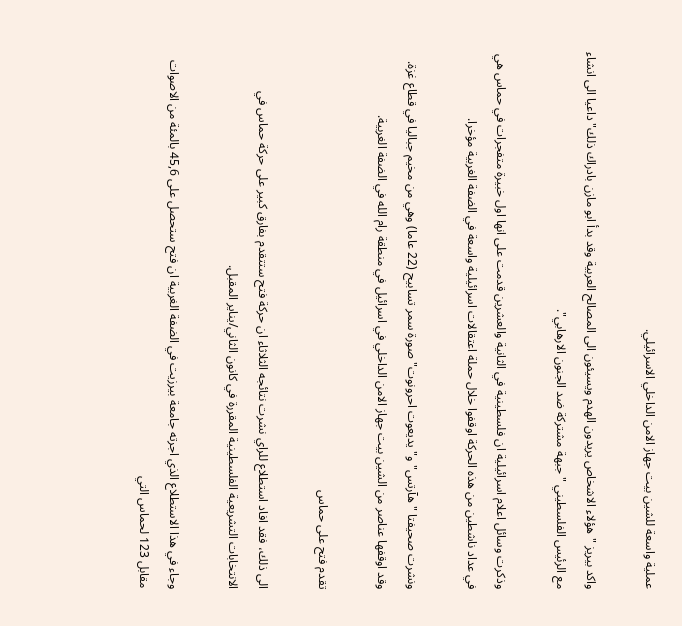عملية واسعة للشين بيت جهاز الامن الداخلي الاسرائيلي.

واكد بيريز "هؤلاء الاشخاص يريدون الهدم ويسيئون الى المصالح العربية وقد بدأ ابو مازن بادراك ذلك" داعيا الى انشاء مع الرئيس الفلسطيني "جبهة مشتركة ضد الجنون الارهابي".

وذكرت وسائل اعلام اسرائيلية ان فلسطينية في الثانية والعشرين قدمت على انها اول خبيرة متفجرات في حماس هي في عداد ناشطين من هذه الحركة اوقفوا خلال حملة اعتقالات اسرائيلية واسعة في الضفة الغربية مؤخرا.

ونشرت صحيفتا "هآرتس" و"يديعوت احرونوت" صورة سمر تسابيح (22 عاما) وهي من مخيم جباليا في قطاع غزة. وقد اوقفها عناصر من الشين بيت جهاز الامن الداخلي في اسرائيل في منطقة رام الله في الضفة الغربية.

تقدم فتح على حماس

الى ذلك، فقد افاد استطلاع للراي نشرت نتائجه الثلاثاء ان حركة فتح ستتقدم بفارق كبير على حركة حماس في الانتخابات التشريعية الفلسطينية المقررة في كانون الثاني/يناير المقبل.

وجاء في هذا الاستطلاع الذي اجرته جامعة بيرزيت في الضفة الغربية ان فتح ستحصل على 45,6 بالمئة من الاصوات مقابل 123 لحماس التي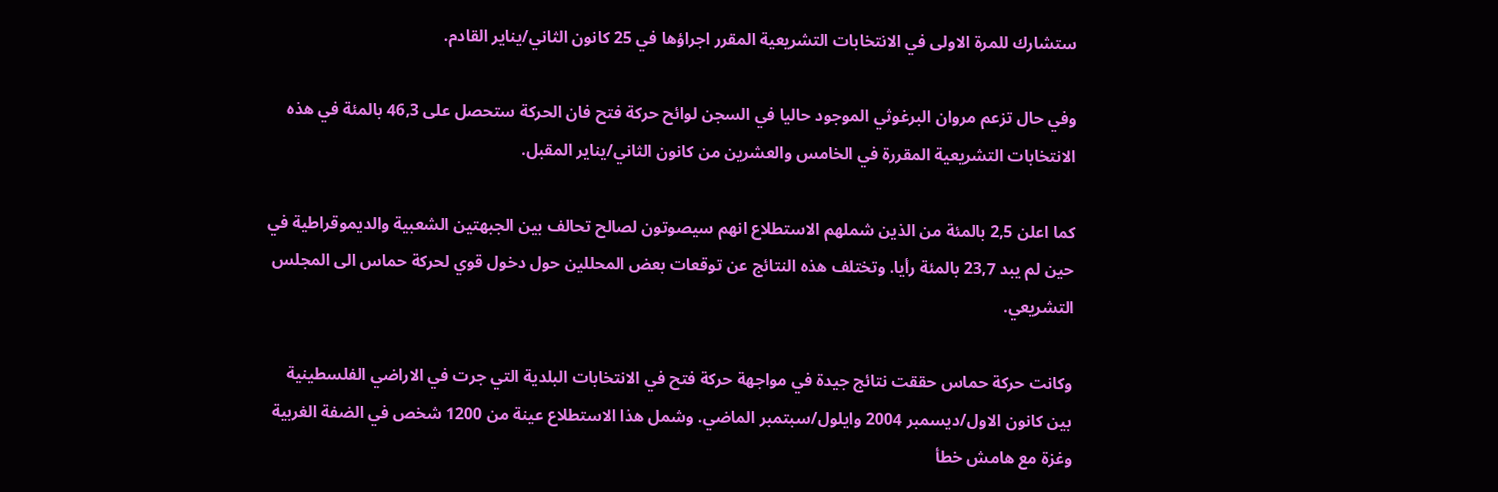ستشارك للمرة الاولى في الانتخابات التشريعية المقرر اجراؤها في 25 كانون الثاني/يناير القادم.

وفي حال تزعم مروان البرغوثي الموجود حاليا في السجن لوائح حركة فتح فان الحركة ستحصل على 46,3 بالمئة في هذه الانتخابات التشريعية المقررة في الخامس والعشرين من كانون الثاني/يناير المقبل.

كما اعلن 2,5 بالمئة من الذين شملهم الاستطلاع انهم سيصوتون لصالح تحالف بين الجبهتين الشعبية والديموقراطية في حين لم يبد 23,7 بالمئة رأيا. وتختلف هذه النتائج عن توقعات بعض المحللين حول دخول قوي لحركة حماس الى المجلس التشريعي.

وكانت حركة حماس حققت نتائج جيدة في مواجهة حركة فتح في الانتخابات البلدية التي جرت في الاراضي الفلسطينية بين كانون الاول/ديسمبر 2004 وايلول/سبتمبر الماضي. وشمل هذا الاستطلاع عينة من 1200 شخص في الضفة الغربية وغزة مع هامش خطأ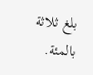بلغ ثلاثة بالمئة.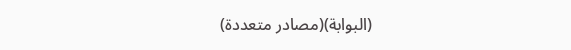(البوابة)(مصادر متعددة)